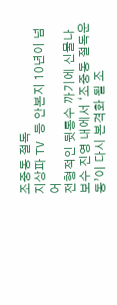조중동 절독
지상파 TV 등 안본지 10년이 넘어
전형적인 뒷통수 까기에 신물나
보수 진영 내에서 ‘조중동 절독운동’이 다시 본격화 될 조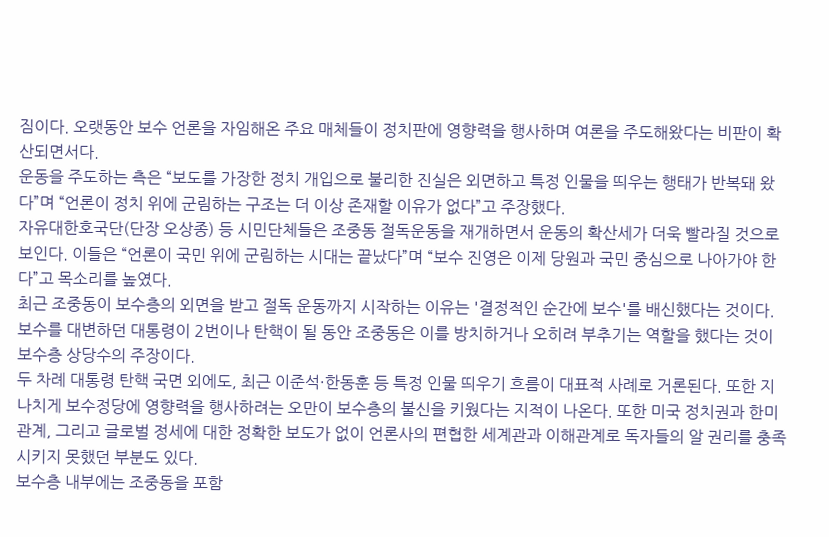짐이다. 오랫동안 보수 언론을 자임해온 주요 매체들이 정치판에 영향력을 행사하며 여론을 주도해왔다는 비판이 확산되면서다.
운동을 주도하는 측은 “보도를 가장한 정치 개입으로 불리한 진실은 외면하고 특정 인물을 띄우는 행태가 반복돼 왔다”며 “언론이 정치 위에 군림하는 구조는 더 이상 존재할 이유가 없다”고 주장했다.
자유대한호국단(단장 오상종) 등 시민단체들은 조중동 절독운동을 재개하면서 운동의 확산세가 더욱 빨라질 것으로 보인다. 이들은 “언론이 국민 위에 군림하는 시대는 끝났다”며 “보수 진영은 이제 당원과 국민 중심으로 나아가야 한다”고 목소리를 높였다.
최근 조중동이 보수층의 외면을 받고 절독 운동까지 시작하는 이유는 '결정적인 순간에 보수'를 배신했다는 것이다. 보수를 대변하던 대통령이 2번이나 탄핵이 될 동안 조중동은 이를 방치하거나 오히려 부추기는 역할을 했다는 것이 보수층 상당수의 주장이다.
두 차례 대통령 탄핵 국면 외에도, 최근 이준석·한동훈 등 특정 인물 띄우기 흐름이 대표적 사례로 거론된다. 또한 지나치게 보수정당에 영향력을 행사하려는 오만이 보수층의 불신을 키웠다는 지적이 나온다. 또한 미국 정치권과 한미 관계, 그리고 글로벌 정세에 대한 정확한 보도가 없이 언론사의 편협한 세계관과 이해관계로 독자들의 알 권리를 충족시키지 못했던 부분도 있다.
보수층 내부에는 조중동을 포함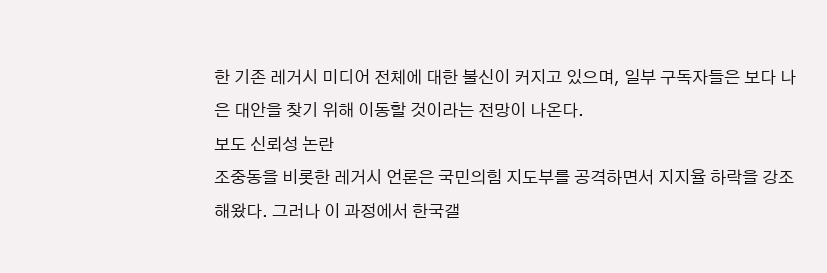한 기존 레거시 미디어 전체에 대한 불신이 커지고 있으며, 일부 구독자들은 보다 나은 대안을 찾기 위해 이동할 것이라는 전망이 나온다.
보도 신뢰성 논란
조중동을 비롯한 레거시 언론은 국민의힘 지도부를 공격하면서 지지율 하락을 강조해왔다. 그러나 이 과정에서 한국갤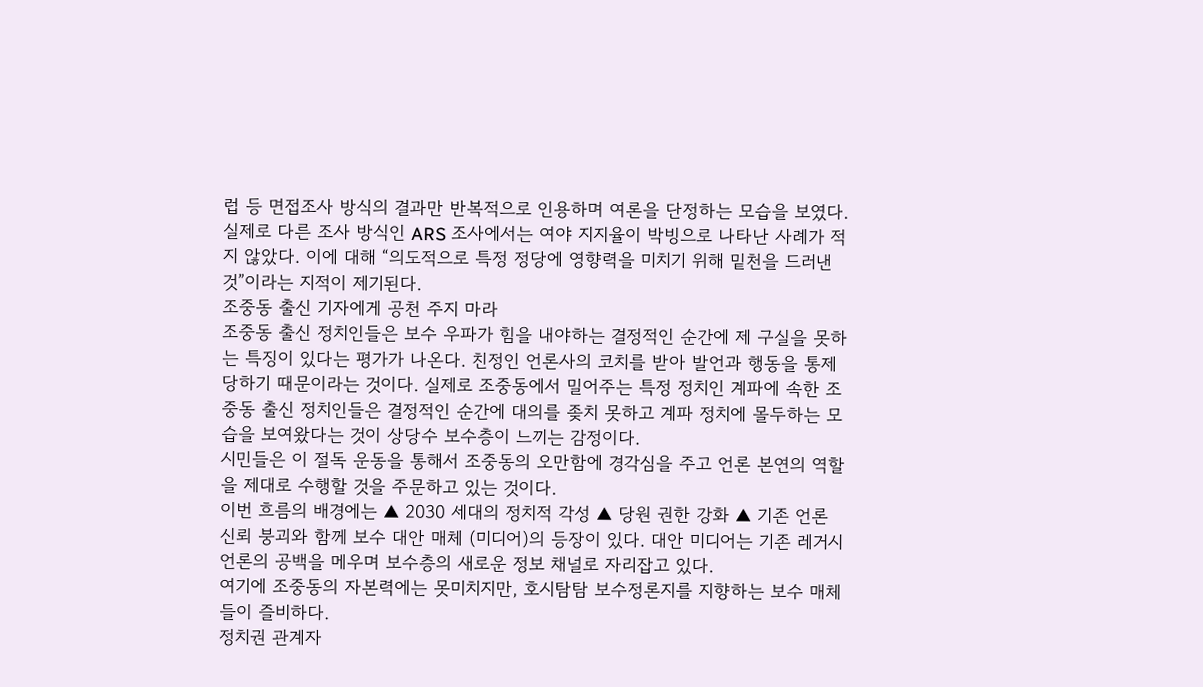럽 등 면접조사 방식의 결과만 반복적으로 인용하며 여론을 단정하는 모습을 보였다. 실제로 다른 조사 방식인 ARS 조사에서는 여야 지지율이 박빙으로 나타난 사례가 적지 않았다. 이에 대해 “의도적으로 특정 정당에 영향력을 미치기 위해 밑천을 드러낸 것”이라는 지적이 제기된다.
조중동 출신 기자에게 공천 주지 마라
조중동 출신 정치인들은 보수 우파가 힘을 내야하는 결정적인 순간에 제 구실을 못하는 특징이 있다는 평가가 나온다. 친정인 언론사의 코치를 받아 발언과 행동을 통제 당하기 때문이라는 것이다. 실제로 조중동에서 밀어주는 특정 정치인 계파에 속한 조중동 출신 정치인들은 결정적인 순간에 대의를 좆치 못하고 계파 정치에 몰두하는 모습을 보여왔다는 것이 상당수 보수층이 느끼는 감정이다.
시민들은 이 절독 운동을 통해서 조중동의 오만함에 경각심을 주고 언론 본연의 역할을 제대로 수행할 것을 주문하고 있는 것이다.
이번 흐름의 배경에는 ▲ 2030 세대의 정치적 각성 ▲ 당원 권한 강화 ▲ 기존 언론 신뢰 붕괴와 함께 보수 대안 매체 (미디어)의 등장이 있다. 대안 미디어는 기존 레거시 언론의 공백을 메우며 보수층의 새로운 정보 채널로 자리잡고 있다.
여기에 조중동의 자본력에는 못미치지만, 호시탐탐 보수정론지를 지향하는 보수 매체들이 즐비하다.
정치권 관계자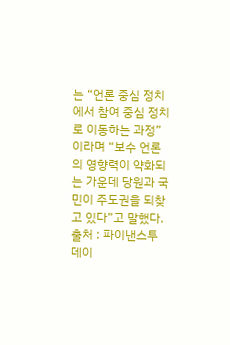는 “언론 중심 정치에서 참여 중심 정치로 이동하는 과정”이라며 “보수 언론의 영향력이 약화되는 가운데 당원과 국민이 주도권을 되찾고 있다”고 말했다.
출처 : 파이낸스투데이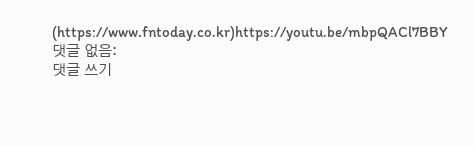(https://www.fntoday.co.kr)https://youtu.be/mbpQACl7BBY
댓글 없음:
댓글 쓰기